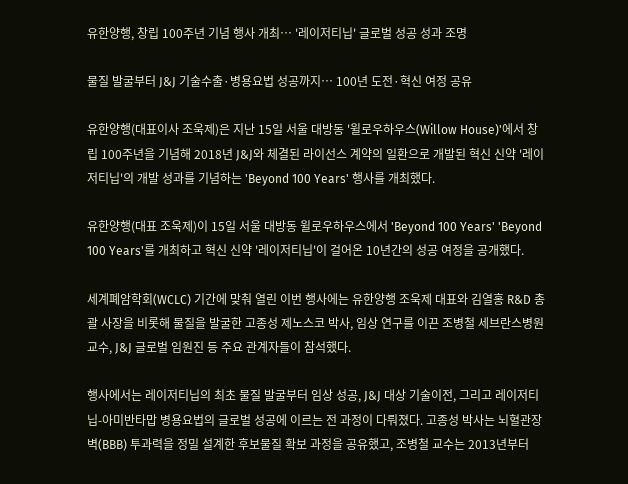유한양행, 창립 100주년 기념 행사 개최… '레이저티닙' 글로벌 성공 성과 조명

물질 발굴부터 J&J 기술수출·병용요법 성공까지… 100년 도전·혁신 여정 공유

유한양행(대표이사 조욱제)은 지난 15일 서울 대방동 '윌로우하우스(Willow House)'에서 창립 100주년을 기념해 2018년 J&J와 체결된 라이선스 계약의 일환으로 개발된 혁신 신약 '레이저티닙'의 개발 성과를 기념하는 'Beyond 100 Years' 행사를 개최했다.

유한양행(대표 조욱제)이 15일 서울 대방동 윌로우하우스에서 'Beyond 100 Years' 'Beyond 100 Years'를 개최하고 혁신 신약 '레이저티닙'이 걸어온 10년간의 성공 여정을 공개했다.

세계폐암학회(WCLC) 기간에 맞춰 열린 이번 행사에는 유한양행 조욱제 대표와 김열홍 R&D 총괄 사장을 비롯해 물질을 발굴한 고종성 제노스코 박사, 임상 연구를 이끈 조병철 세브란스병원 교수, J&J 글로벌 임원진 등 주요 관계자들이 참석했다.

행사에서는 레이저티닙의 최초 물질 발굴부터 임상 성공, J&J 대상 기술이전, 그리고 레이저티닙-아미반타맙 병용요법의 글로벌 성공에 이르는 전 과정이 다뤄졌다. 고종성 박사는 뇌혈관장벽(BBB) 투과력을 정밀 설계한 후보물질 확보 과정을 공유했고, 조병철 교수는 2013년부터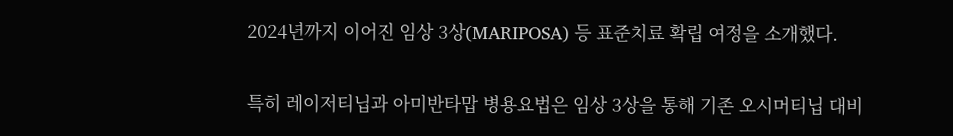2024년까지 이어진 임상 3상(MARIPOSA) 등 표준치료 확립 여정을 소개했다.

특히 레이저티닙과 아미반타맙 병용요법은 임상 3상을 통해 기존 오시머티닙 대비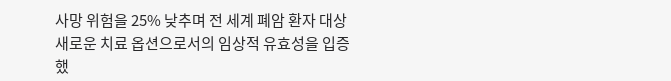사망 위험을 25% 낮추며 전 세계 폐암 환자 대상 새로운 치료 옵션으로서의 임상적 유효성을 입증했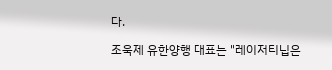다.

조욱제 유한양행 대표는 "레이저티닙은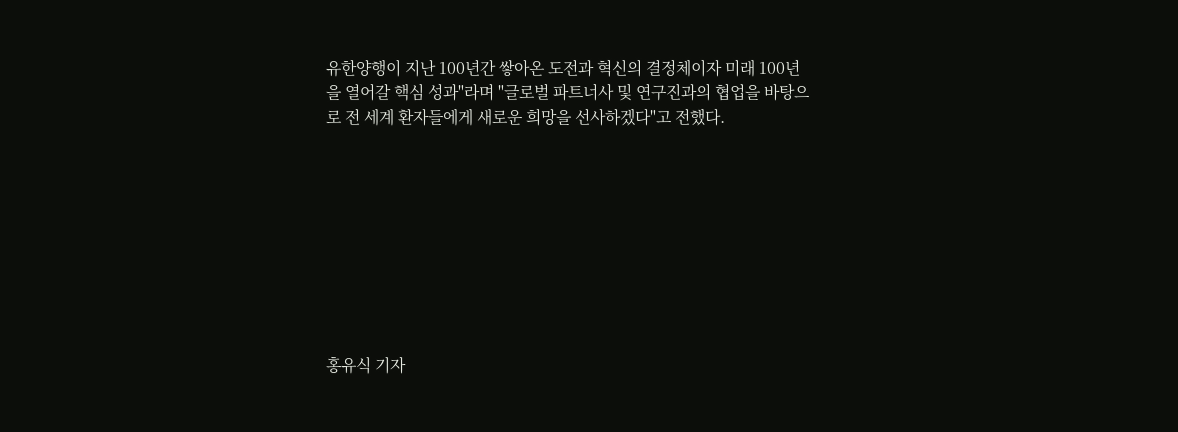유한양행이 지난 100년간 쌓아온 도전과 혁신의 결정체이자 미래 100년을 열어갈 핵심 성과"라며 "글로벌 파트너사 및 연구진과의 협업을 바탕으로 전 세계 환자들에게 새로운 희망을 선사하겠다"고 전했다.









홍유식 기자